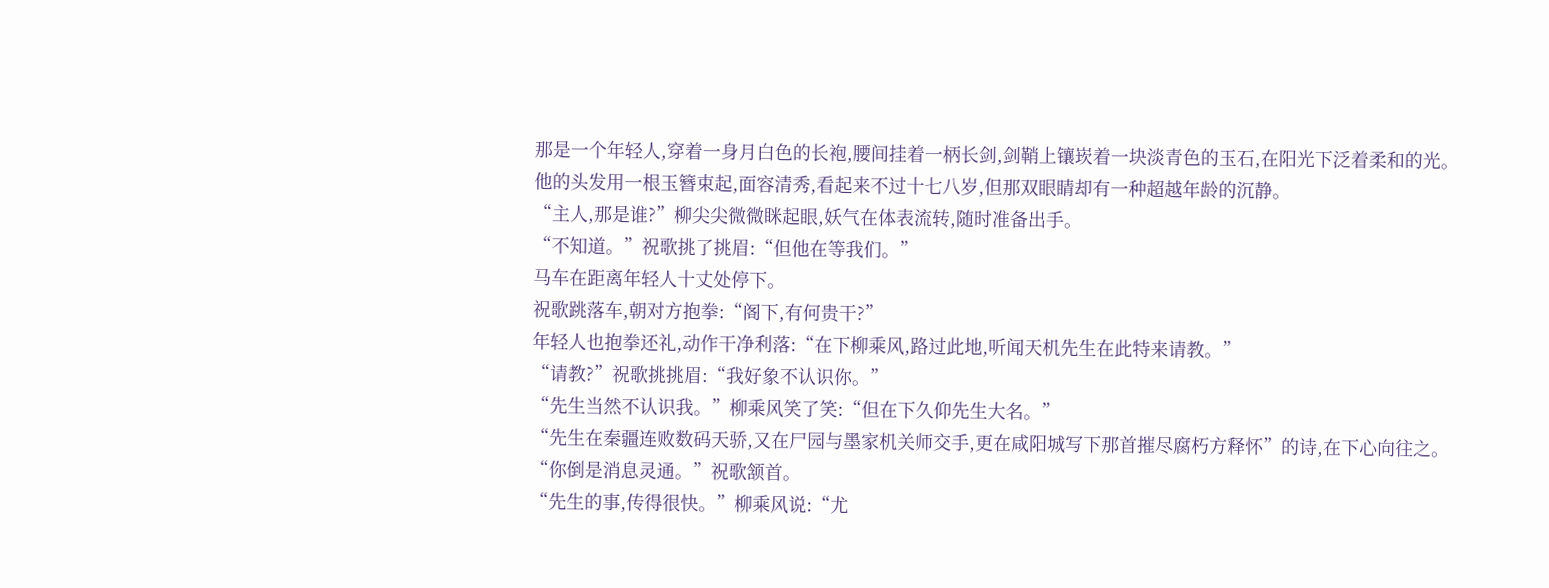那是一个年轻人,穿着一身月白色的长袍,腰间挂着一柄长剑,剑鞘上镶崁着一块淡青色的玉石,在阳光下泛着柔和的光。
他的头发用一根玉簪束起,面容清秀,看起来不过十七八岁,但那双眼睛却有一种超越年龄的沉静。
“主人,那是谁?”柳尖尖微微眯起眼,妖气在体表流转,随时准备出手。
“不知道。”祝歌挑了挑眉:“但他在等我们。”
马车在距离年轻人十丈处停下。
祝歌跳落车,朝对方抱拳:“阁下,有何贵干?”
年轻人也抱拳还礼,动作干净利落:“在下柳乘风,路过此地,听闻天机先生在此特来请教。”
“请教?”祝歌挑挑眉:“我好象不认识你。”
“先生当然不认识我。”柳乘风笑了笑:“但在下久仰先生大名。”
“先生在秦疆连败数码天骄,又在尸园与墨家机关师交手,更在咸阳城写下那首摧尽腐朽方释怀”的诗,在下心向往之。
“你倒是消息灵通。”祝歌颔首。
“先生的事,传得很快。”柳乘风说:“尤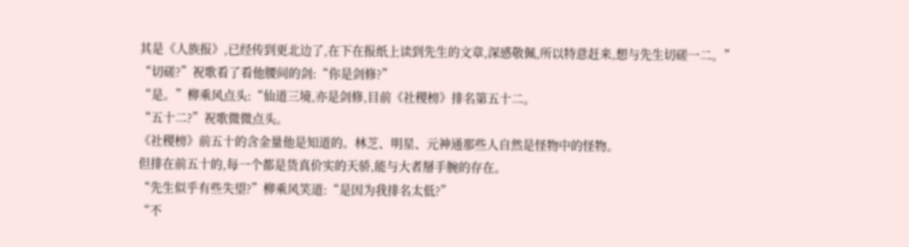其是《人族报》,已经传到更北边了,在下在报纸上读到先生的文章,深感敬佩,所以特意赶来,想与先生切磋一二。”
“切磋?”祝歌看了看他腰间的剑:“你是剑修?”
“是。”柳乘风点头:“仙道三境,亦是剑修,目前《社稷榜》排名第五十二。
“五十二?”祝歌微微点头。
《社稷榜》前五十的含金量他是知道的。林芝、明星、元神通那些人自然是怪物中的怪物。
但排在前五十的,每一个都是货真价实的天骄,能与大者掰手腕的存在。
“先生似乎有些失望?”柳乘风笑道:“是因为我排名太低?”
“不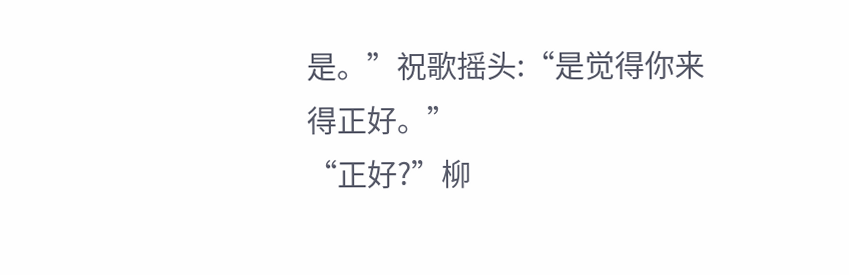是。”祝歌摇头:“是觉得你来得正好。”
“正好?”柳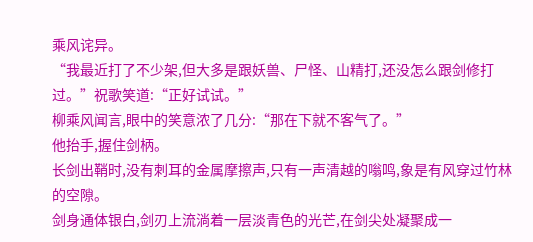乘风诧异。
“我最近打了不少架,但大多是跟妖兽、尸怪、山精打,还没怎么跟剑修打过。”祝歌笑道:“正好试试。”
柳乘风闻言,眼中的笑意浓了几分:“那在下就不客气了。”
他抬手,握住剑柄。
长剑出鞘时,没有刺耳的金属摩擦声,只有一声清越的嗡鸣,象是有风穿过竹林的空隙。
剑身通体银白,剑刃上流淌着一层淡青色的光芒,在剑尖处凝聚成一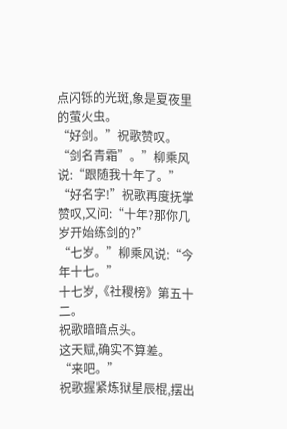点闪铄的光斑,象是夏夜里的萤火虫。
“好剑。”祝歌赞叹。
“剑名青霜”。”柳乘风说:“跟随我十年了。”
“好名字!”祝歌再度抚掌赞叹,又问:“十年?那你几岁开始练剑的?”
“七岁。”柳乘风说:“今年十七。”
十七岁,《社稷榜》第五十二。
祝歌暗暗点头。
这天赋,确实不算差。
“来吧。”
祝歌握紧炼狱星辰棍,摆出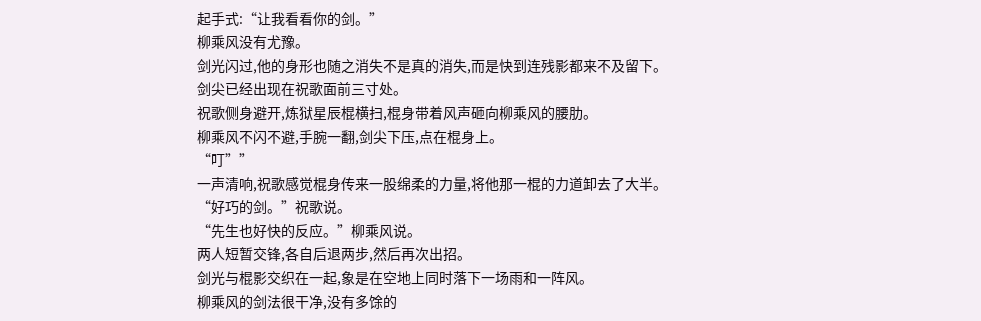起手式:“让我看看你的剑。”
柳乘风没有尤豫。
剑光闪过,他的身形也随之消失不是真的消失,而是快到连残影都来不及留下。
剑尖已经出现在祝歌面前三寸处。
祝歌侧身避开,炼狱星辰棍横扫,棍身带着风声砸向柳乘风的腰肋。
柳乘风不闪不避,手腕一翻,剑尖下压,点在棍身上。
“叮””
一声清响,祝歌感觉棍身传来一股绵柔的力量,将他那一棍的力道卸去了大半。
“好巧的剑。”祝歌说。
“先生也好快的反应。”柳乘风说。
两人短暂交锋,各自后退两步,然后再次出招。
剑光与棍影交织在一起,象是在空地上同时落下一场雨和一阵风。
柳乘风的剑法很干净,没有多馀的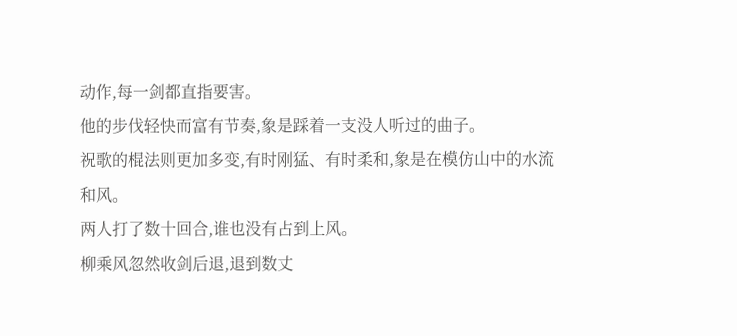动作,每一剑都直指要害。
他的步伐轻快而富有节奏,象是踩着一支没人听过的曲子。
祝歌的棍法则更加多变,有时刚猛、有时柔和,象是在模仿山中的水流和风。
两人打了数十回合,谁也没有占到上风。
柳乘风忽然收剑后退,退到数丈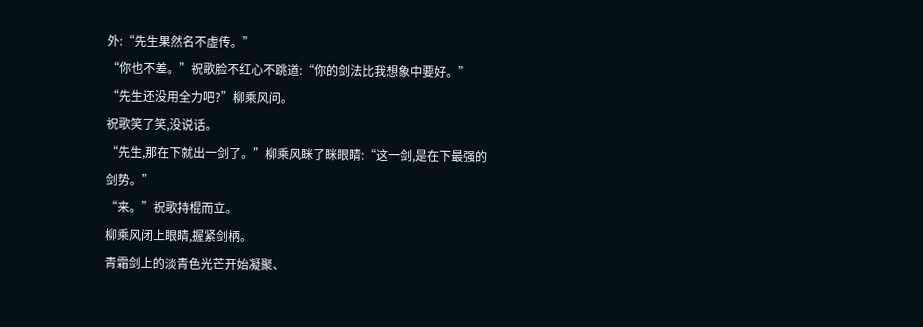外:“先生果然名不虚传。”
“你也不差。”祝歌脸不红心不跳道:“你的剑法比我想象中要好。”
“先生还没用全力吧?”柳乘风问。
祝歌笑了笑,没说话。
“先生,那在下就出一剑了。”柳乘风眯了眯眼睛:“这一剑,是在下最强的剑势。”
“来。”祝歌持棍而立。
柳乘风闭上眼睛,握紧剑柄。
青霜剑上的淡青色光芒开始凝聚、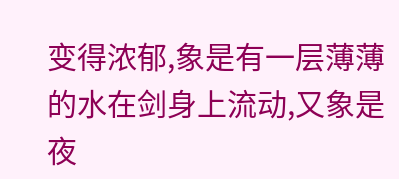变得浓郁,象是有一层薄薄的水在剑身上流动,又象是夜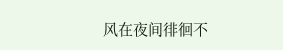风在夜间徘徊不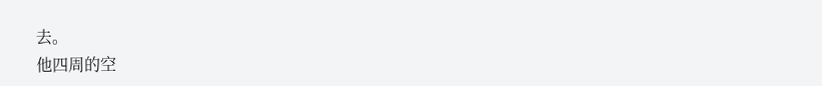去。
他四周的空